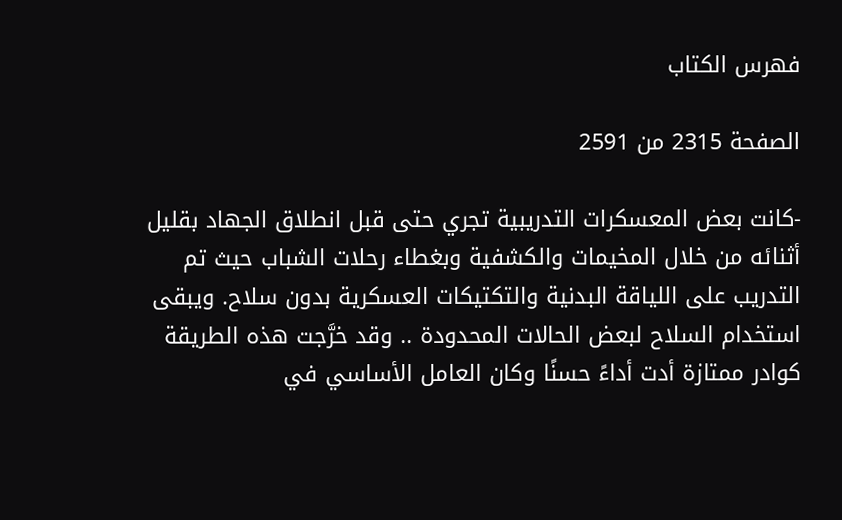فهرس الكتاب

الصفحة 2315 من 2591

-كانت بعض المعسكرات التدريبية تجري حتى قبل انطلاق الجهاد بقليل أثنائه من خلال المخيمات والكشفية وبغطاء رحلات الشباب حيث تم التدريب على اللياقة البدنية والتكتيكات العسكرية بدون سلاح. ويبقى استخدام السلاح لبعض الحالات المحدودة .. وقد خرَّجت هذه الطريقة كوادر ممتازة أدت أداءً حسنًا وكان العامل الأساسي في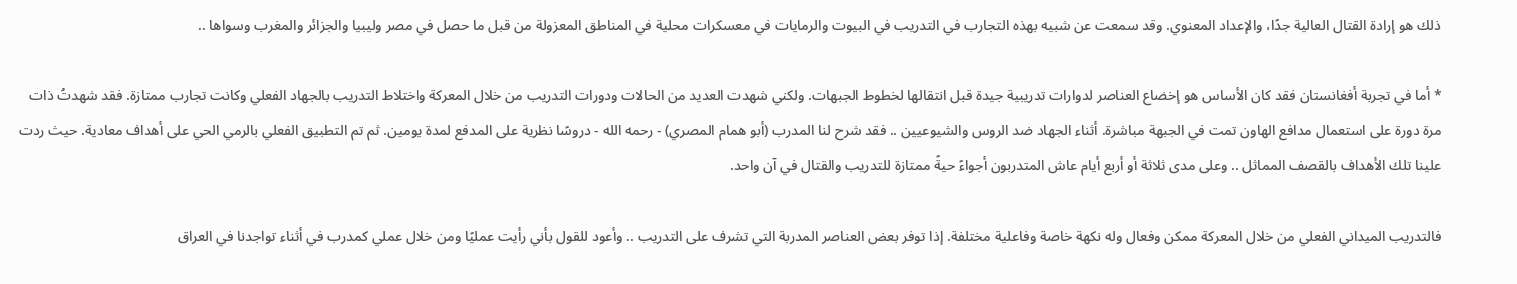ذلك هو إرادة القتال العالية جدًا، والإعداد المعنوي. وقد سمعت عن شبيه بهذه التجارب في التدريب في البيوت والرمايات في معسكرات محلية في المناطق المعزولة من قبل ما حصل في مصر وليبيا والجزائر والمغرب وسواها ..

* أما في تجربة أفغانستان فقد كان الأساس هو إخضاع العناصر لدوارات تدريبية جيدة قبل انتقالها لخطوط الجبهات. ولكني شهدت العديد من الحالات ودورات التدريب من خلال المعركة واختلاط التدريب بالجهاد الفعلي وكانت تجارب ممتازة. فقد شهدتُ ذات مرة دورة على استعمال مدافع الهاون تمت في الجبهة مباشرة. أثناء الجهاد ضد الروس والشيوعيين .. فقد شرح لنا المدرب (أبو همام المصري) - رحمه الله - دروسًا نظرية على المدفع لمدة يومين. ثم تم التطبيق الفعلي بالرمي الحي على أهداف معادية. حيث ردت علينا تلك الأهداف بالقصف المماثل .. وعلى مدى ثلاثة أو أربع أيام عاش المتدربون أجواءً حيةً ممتازة للتدريب والقتال في آن واحد.

فالتدريب الميداني الفعلي من خلال المعركة ممكن وفعال وله نكهة خاصة وفاعلية مختلفة. إذا توفر بعض العناصر المدربة التي تشرف على التدريب .. وأعود للقول بأني رأيت عمليًا ومن خلال عملي كمدرب في أثناء تواجدنا في العراق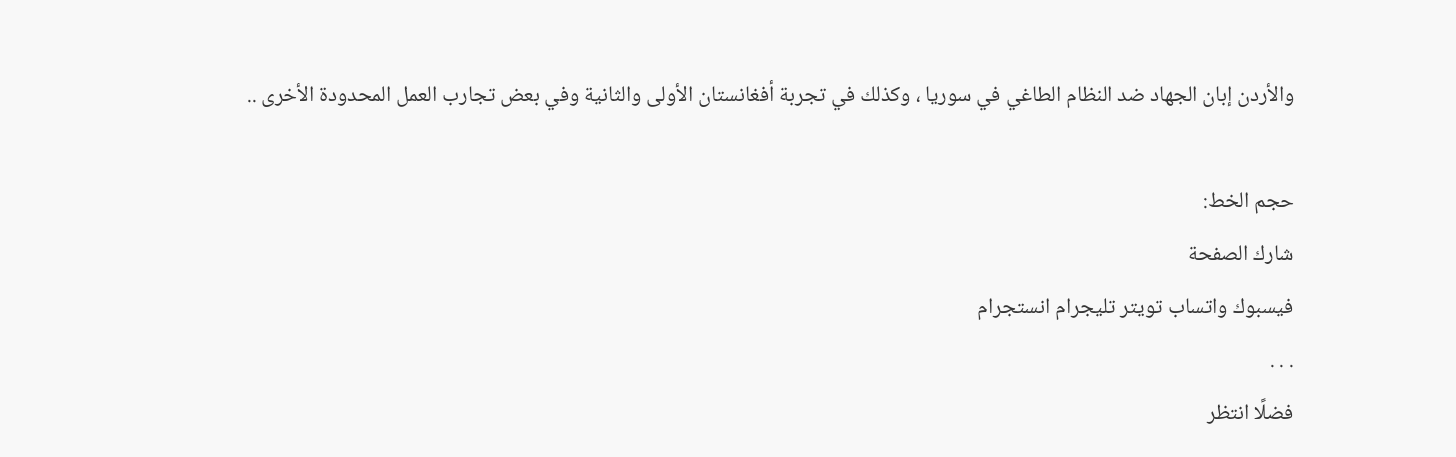والأردن إبان الجهاد ضد النظام الطاغي في سوريا ، وكذلك في تجربة أفغانستان الأولى والثانية وفي بعض تجارب العمل المحدودة الأخرى ..

حجم الخط:
شارك الصفحة
فيسبوك واتساب تويتر تليجرام انستجرام
. . .
فضلًا انتظر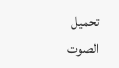تحميل الصوت